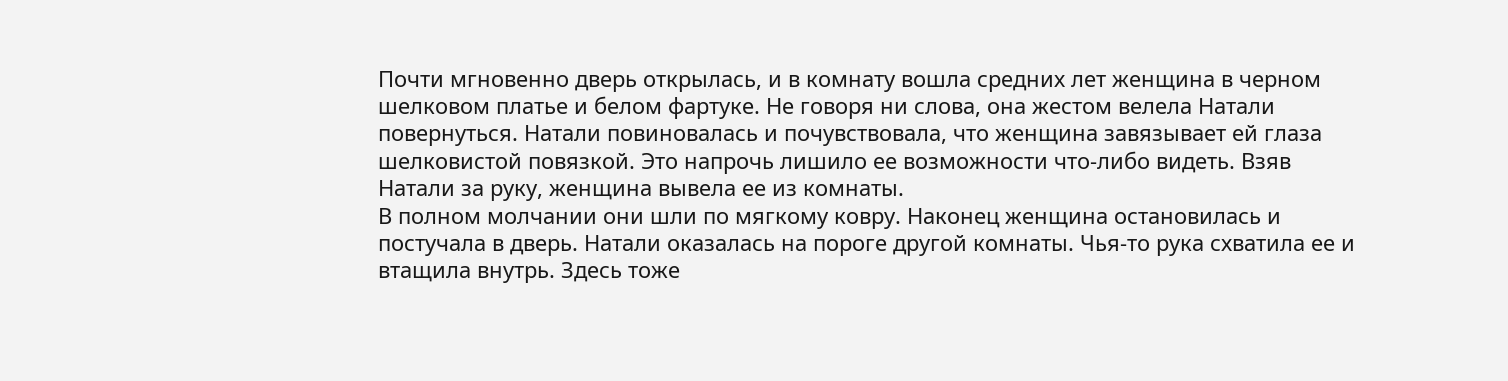Почти мгновенно дверь открылась, и в комнату вошла средних лет женщина в черном шелковом платье и белом фартуке. Не говоря ни слова, она жестом велела Натали повернуться. Натали повиновалась и почувствовала, что женщина завязывает ей глаза шелковистой повязкой. Это напрочь лишило ее возможности что-либо видеть. Взяв Натали за руку, женщина вывела ее из комнаты.
В полном молчании они шли по мягкому ковру. Наконец женщина остановилась и постучала в дверь. Натали оказалась на пороге другой комнаты. Чья-то рука схватила ее и втащила внутрь. Здесь тоже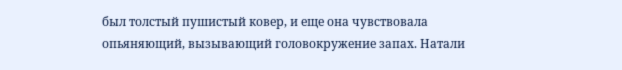был толстый пушистый ковер, и еще она чувствовала опьяняющий, вызывающий головокружение запах. Натали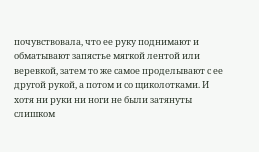почувствовала, что ее руку поднимают и обматывают запястье мягкой лентой или веревкой, затем то же самое проделывают с ее другой рукой, а потом и со щиколотками. И хотя ни руки ни ноги не были затянуты слишком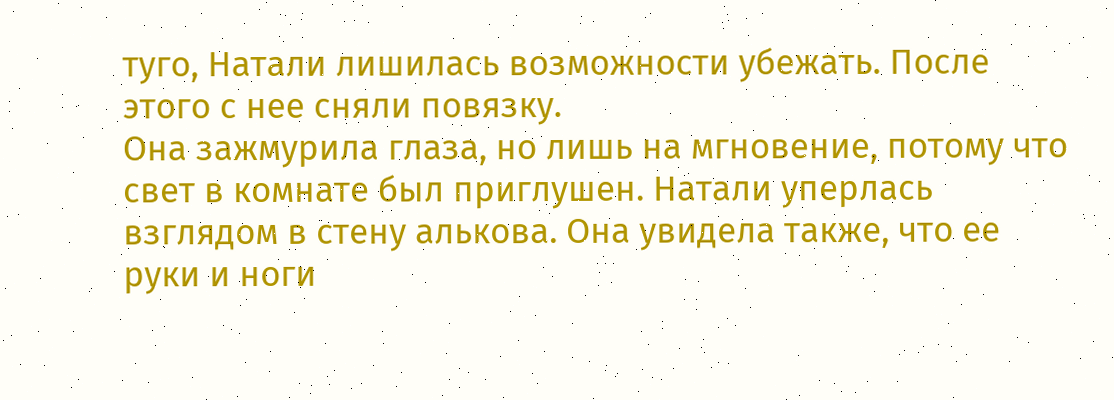туго, Натали лишилась возможности убежать. После этого с нее сняли повязку.
Она зажмурила глаза, но лишь на мгновение, потому что свет в комнате был приглушен. Натали уперлась взглядом в стену алькова. Она увидела также, что ее руки и ноги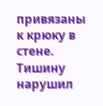привязаны к крюку в стене. Тишину нарушил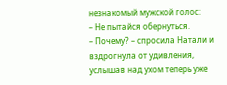незнакомый мужской голос:
– Не пытайся обернуться.
– Почему? – спросила Натали и вздрогнула от удивления, услышав над ухом теперь уже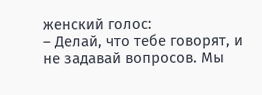женский голос:
– Делай, что тебе говорят, и не задавай вопросов. Мы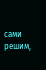сами решим,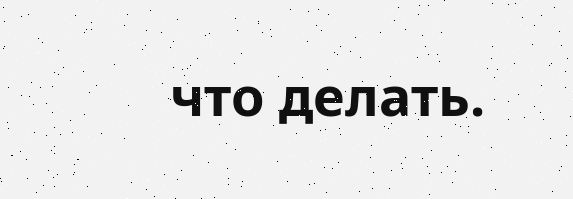что делать.